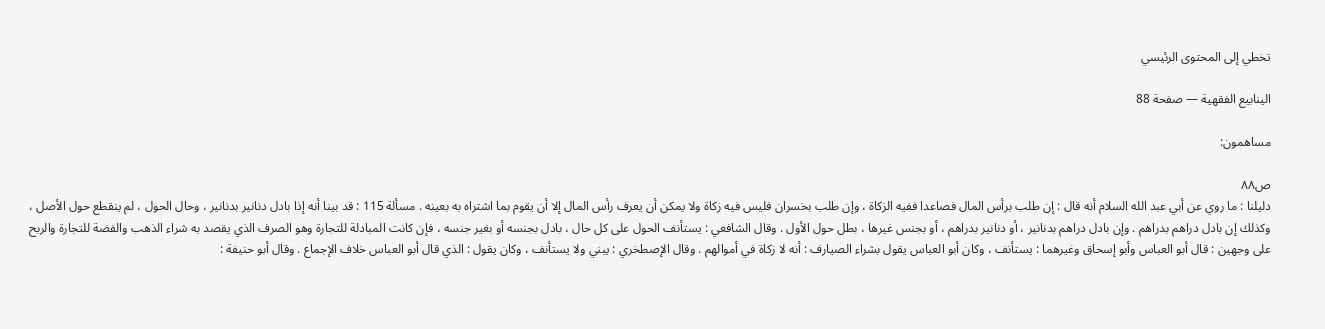تخطي إلى المحتوى الرئيسي

الينابيع الفقهية — صفحة 88

مساهمون:

ص٨٨
دليلنا : ما روي عن أبي عبد الله السلام أنه قال : إن طلب برأس المال فصاعدا ففيه الزكاة ، وإن طلب بخسران فليس فيه زكاة ولا يمكن أن يعرف رأس المال إلا أن يقوم بما اشتراه به بعينه . مسألة 115 : قد بينا أنه إذا بادل دنانير بدنانير ، وحال الحول ، لم ينقطع حول الأصل ، وكذلك إن بادل دراهم بدراهم . وإن بادل دراهم بدنانير ، أو دنانير بدراهم ، أو بجنس غيرها ، بطل حول الأول . وقال الشافعي : يستأنف الحول على كل حال ، بادل بجنسه أو بغير جنسه ، فإن كانت المبادلة للتجارة وهو الصرف الذي يقصد به شراء الذهب والفضة للتجارة والربح على وجهين : قال أبو العباس وأبو إسحاق وغيرهما : يستأنف ، وكان أبو العباس يقول بشراء الصيارف : أنه لا زكاة في أموالهم . وقال الإصطخري : يبني ولا يستأنف ، وكان يقول : الذي قال أبو العباس خلاف الإجماع . وقال أبو حنيفة :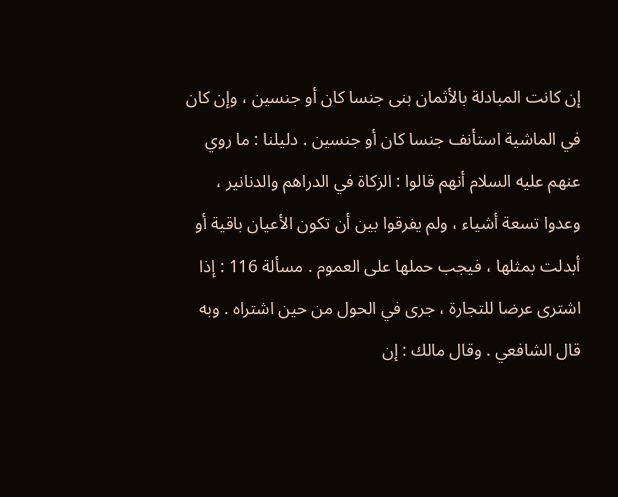إن كانت المبادلة بالأثمان بنى جنسا كان أو جنسين ، وإن كان في الماشية استأنف جنسا كان أو جنسين . دليلنا : ما روي عنهم عليه السلام أنهم قالوا : الزكاة في الدراهم والدنانير ، وعدوا تسعة أشياء ، ولم يفرقوا بين أن تكون الأعيان باقية أو أبدلت بمثلها ، فيجب حملها على العموم . مسألة 116 : إذا اشترى عرضا للتجارة ، جرى في الحول من حين اشتراه . وبه قال الشافعي . وقال مالك : إن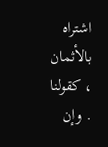اشتراه بالأثمان ، كقولنا . وإن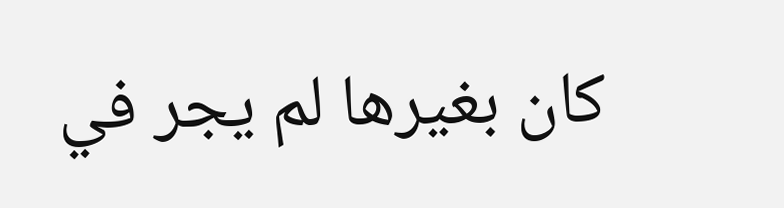كان بغيرها لم يجر في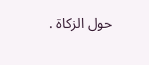حول الزكاة .